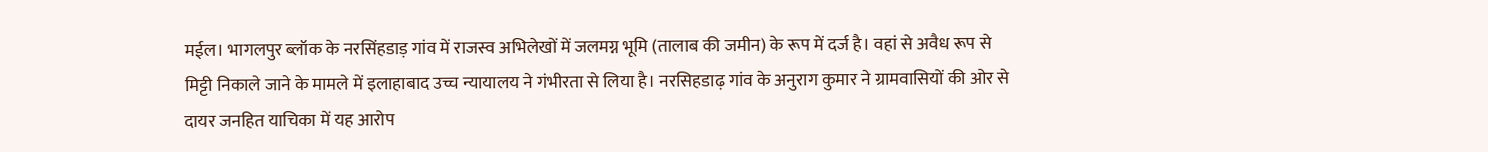मईल। भागलपुर ब्लॉक के नरसिंहडाड़ गांव में राजस्व अभिलेखों में जलमग्न भूमि (तालाब की जमीन) के रूप में दर्ज है। वहां से अवैध रूप से मिट्टी निकाले जाने के मामले में इलाहाबाद उच्च न्यायालय ने गंभीरता से लिया है। नरसिहडाढ़ गांव के अनुराग कुमार ने ग्रामवासियों की ओर से दायर जनहित याचिका में यह आरोप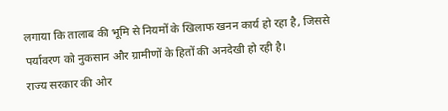लगाया कि तालाब की भूमि से नियमों के खिलाफ खनन कार्य हो रहा है, जिससे पर्यावरण को नुकसान और ग्रामीणों के हितों की अनदेखी हो रही है।
राज्य सरकार की ओर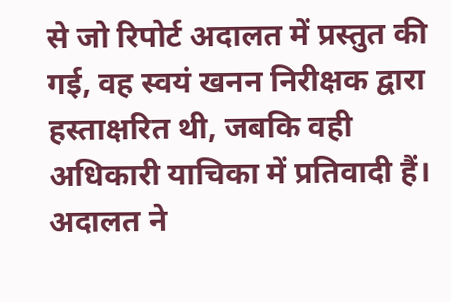से जो रिपोर्ट अदालत में प्रस्तुत की गई, वह स्वयं खनन निरीक्षक द्वारा हस्ताक्षरित थी, जबकि वही अधिकारी याचिका में प्रतिवादी हैं। अदालत ने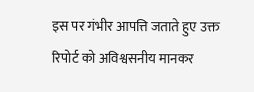इस पर गंभीर आपत्ति जताते हुए उक्त रिपोर्ट को अविश्वसनीय मानकर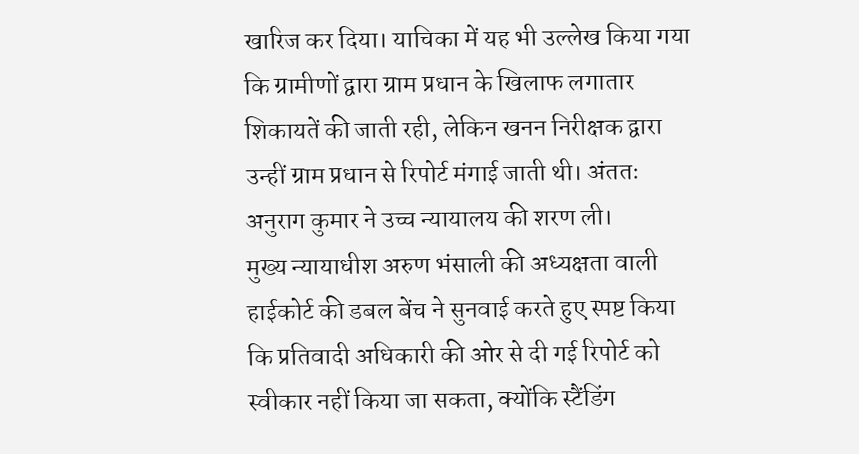खारिज कर दिया। याचिका में यह भी उल्लेख किया गया कि ग्रामीणों द्वारा ग्राम प्रधान के खिलाफ लगातार शिकायतें की जाती रही, लेकिन खनन निरीक्षक द्वारा उन्हीं ग्राम प्रधान से रिपोर्ट मंगाई जाती थी। अंततः अनुराग कुमार ने उच्च न्यायालय की शरण ली।
मुख्य न्यायाधीश अरुण भंसाली की अध्यक्षता वाली हाईकोर्ट की डबल बेंच ने सुनवाई करते हुए स्पष्ट किया कि प्रतिवादी अधिकारी की ओर से दी गई रिपोर्ट को स्वीकार नहीं किया जा सकता, क्योंकि स्टैंडिंग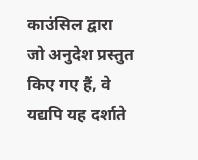काउंसिल द्वारा जो अनुदेश प्रस्तुत किए गए हैं, वे यद्यपि यह दर्शाते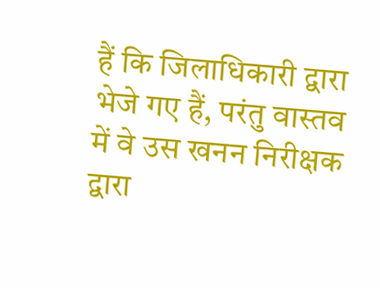हैं कि जिलाधिकारी द्वारा भेजे गए हैं, परंतु वास्तव में वे उस खनन निरीक्षक द्वारा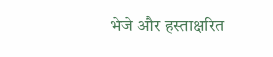भेजे और हस्ताक्षरित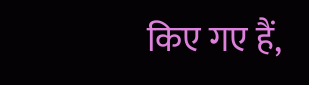किए गए हैं,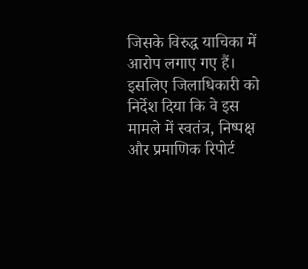जिसके विरुद्ध याचिका में आरोप लगाए गए हैं। इसलिए जिलाधिकारी को निर्देश दिया कि वे इस मामले में स्वतंत्र, निष्पक्ष और प्रमाणिक रिपोर्ट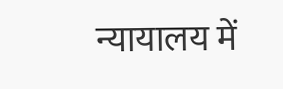न्यायालय में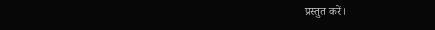प्रस्तुत करें।